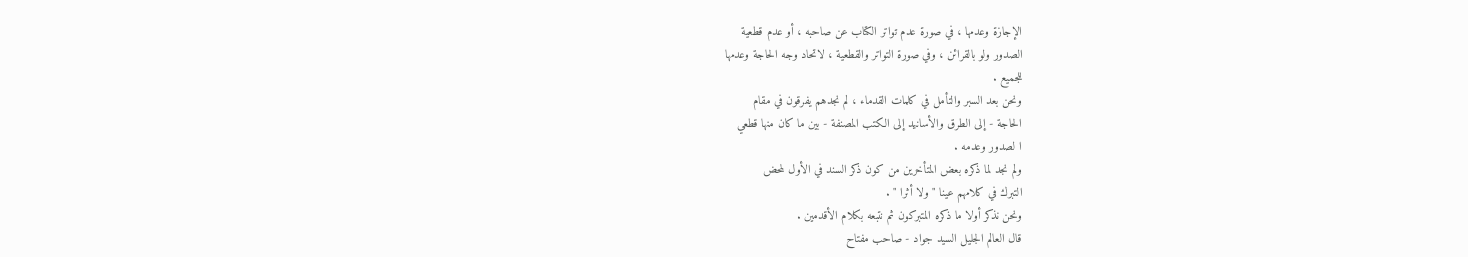الإجازة وعدمها ، في صورة عدم تواتر الكتاب عن صاحبه ، أو عدم قطعية
الصدور ولو بالقرائن ، وفي صورة التواتر والقطعية ، لاتحاد وجه الحاجة وعدمها
للجميع .
ونحن بعد السبر والتأمل في كلمات القدماء ، لم نجدهم يفرقون في مقام
الحاجة - إلى الطرق والأسانيد إلى الكتب المصنفة - بين ما كان منها قطعي
ا لصدور وعدمه .
ولم نجد لما ذكره بعض المتأخرين من كون ذكر السند في الأول لمحض
التبرك في كلامهم عينا " ولا أثرا " .
ونحن نذكر أولا ما ذكره المتبركون ثم نتبعه بكلام الأقدمين .
قال العالم الجليل السيد جواد - صاحب مفتاح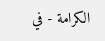الكرامة - في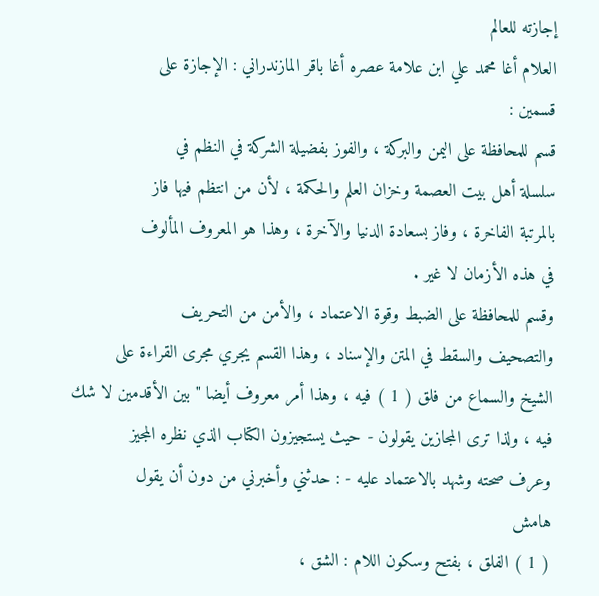إجازته للعالم
العلام أغا محمد علي ابن علامة عصره أغا باقر المازندراني : الإجازة على
قسمين :
قسم للمحافظة على اليمن والبركة ، والفوز بفضيلة الشركة في النظم في
سلسلة أهل بيت العصمة وخزان العلم والحكمة ، لأن من انتظم فيها فاز
بالمرتبة الفاخرة ، وفاز بسعادة الدنيا والآخرة ، وهذا هو المعروف المألوف
في هذه الأزمان لا غير .
وقسم للمحافظة على الضبط وقوة الاعتماد ، والأمن من التحريف
والتصحيف والسقط في المتن والإسناد ، وهذا القسم يجري مجرى القراءة على
الشيخ والسماع من فلق ( 1 ) فيه ، وهذا أمر معروف أيضا " بين الأقدمين لا شك
فيه ، ولذا ترى المجازين يقولون - حيث يستجيزون الكتاب الذي نظره المجيز
وعرف صحته وشهد بالاعتماد عليه - : حدثني وأخبرني من دون أن يقول
هامش
( 1 ) الفلق ، بفتح وسكون اللام : الشق ،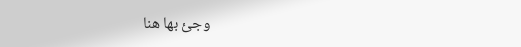وجئ بها هنا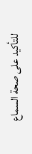للتأكيد على صحة السماع